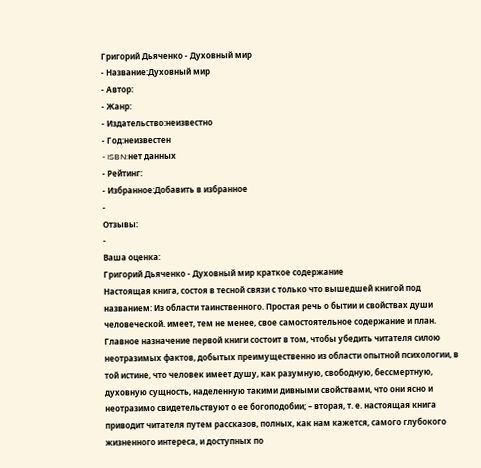Григорий Дьяченко - Духовный мир
- Название:Духовный мир
- Автор:
- Жанр:
- Издательство:неизвестно
- Год:неизвестен
- ISBN:нет данных
- Рейтинг:
- Избранное:Добавить в избранное
-
Отзывы:
-
Ваша оценка:
Григорий Дьяченко - Духовный мир краткое содержание
Настоящая книга, состоя в тесной связи с только что вышедшей книгой под названием: Из области таинственного. Простая речь о бытии и свойствах души человеческой. имеет, тем не менее, свое самостоятельное содержание и план. Главное назначение первой книги состоит в том, чтобы убедить читателя силою неотразимых фактов, добытых преимущественно из области опытной психологии, в той истине, что человек имеет душу, как разумную, свободную, бессмертную, духовную сущность, наделенную такими дивными свойствами, что они ясно и неотразимо свидетельствуют о ее богоподобии; – вторая, т. е. настоящая книга приводит читателя путем рассказов, полных, как нам кажется, самого глубокого жизненного интереса, и доступных по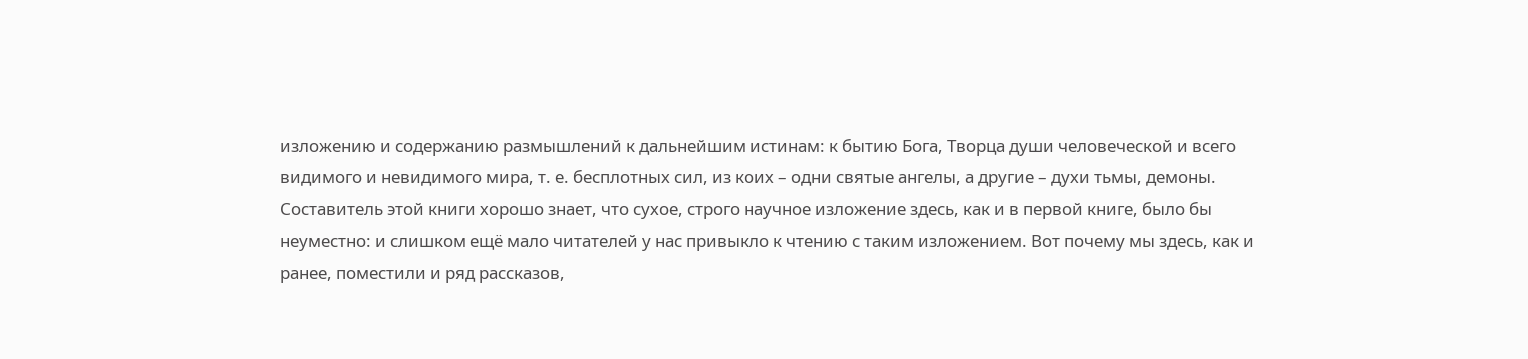изложению и содержанию размышлений к дальнейшим истинам: к бытию Бога, Творца души человеческой и всего видимого и невидимого мира, т. е. бесплотных сил, из коих – одни святые ангелы, а другие – духи тьмы, демоны.
Составитель этой книги хорошо знает, что сухое, строго научное изложение здесь, как и в первой книге, было бы неуместно: и слишком ещё мало читателей у нас привыкло к чтению с таким изложением. Вот почему мы здесь, как и ранее, поместили и ряд рассказов,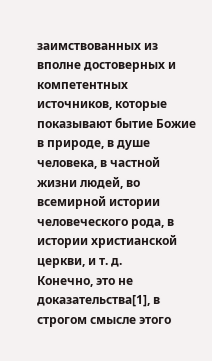заимствованных из вполне достоверных и компетентных источников, которые показывают бытие Божие в природе, в душе человека, в частной жизни людей, во всемирной истории человеческого рода, в истории христианской церкви, и т. д.
Конечно, это не доказательства[1], в строгом смысле этого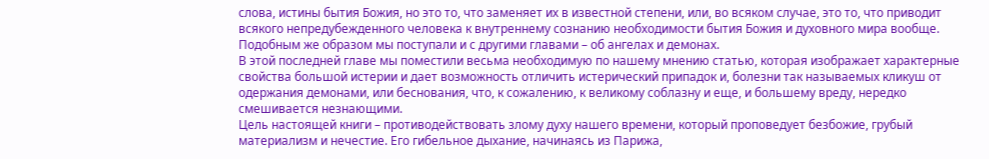слова, истины бытия Божия, но это то, что заменяет их в известной степени, или, во всяком случае, это то, что приводит всякого непредубежденного человека к внутреннему сознанию необходимости бытия Божия и духовного мира вообще. Подобным же образом мы поступали и с другими главами – об ангелах и демонах.
В этой последней главе мы поместили весьма необходимую по нашему мнению статью, которая изображает характерные свойства большой истерии и дает возможность отличить истерический припадок и, болезни так называемых кликуш от одержания демонами, или беснования, что, к сожалению, к великому соблазну и еще, и большему вреду, нередко смешивается незнающими.
Цель настоящей книги – противодействовать злому духу нашего времени, который проповедует безбожие, грубый материализм и нечестие. Его гибельное дыхание, начинаясь из Парижа,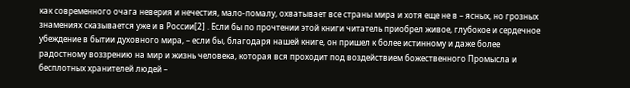как современного очага неверия и нечестия, мало-помалу, охватывает все страны мира и хотя еще не в – ясных, но грозных знамениях сказывается уже и в России[2] . Если бы по прочтении этой книги читатель приобрел живое, глубокое и сердечное убеждение в бытии духовного мира, – если бы, благодаря нашей книге, он пришел к более истинному и даже более радостному воззрению на мир и жизнь человека, которая вся проходит под воздействием божественного Промысла и бесплотных хранителей людей –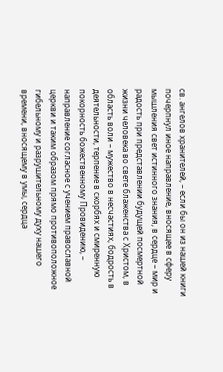св. ангелов хранителей, – если бы он из нашей книги почерпнул иное направление, вносящее в сферу мышления свет истинного знания, в сердце – мир и радость при представлении будущей посмертной жизни человека во свете блаженства с Христом, в область воли – мужество в несчастиях, бодрость в деятельности, терпение в скорбях и смиренную покорность божественному Провидению, – направление согласное с учением православной церкви и таким образом прямо противоположное гибельному и разрушительному духу нашего времени, вносящему в умы, сердца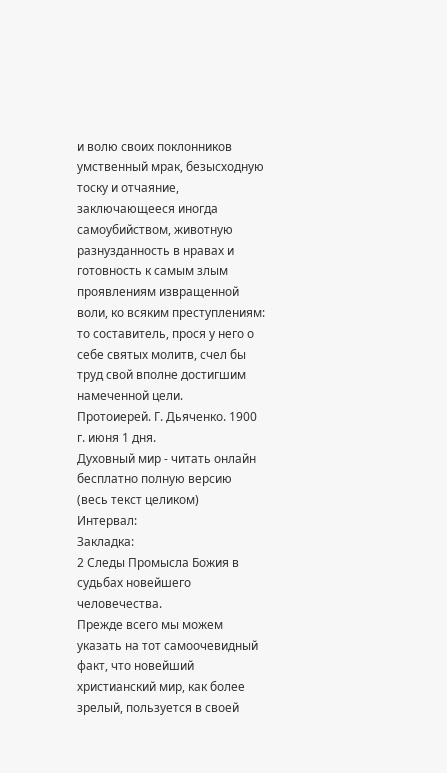и волю своих поклонников умственный мрак, безысходную тоску и отчаяние, заключающееся иногда самоубийством, животную разнузданность в нравах и готовность к самым злым проявлениям извращенной воли, ко всяким преступлениям: то составитель, прося у него о себе святых молитв, счел бы труд свой вполне достигшим намеченной цели.
Протоиерей. Г. Дьяченко. 1900 г. июня 1 дня.
Духовный мир - читать онлайн бесплатно полную версию (весь текст целиком)
Интервал:
Закладка:
2 Следы Промысла Божия в судьбах новейшего человечества.
Прежде всего мы можем указать на тот самоочевидный факт, что новейший христианский мир, как более зрелый, пользуется в своей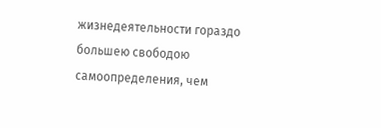жизнедеятельности гораздо большею свободою самоопределения, чем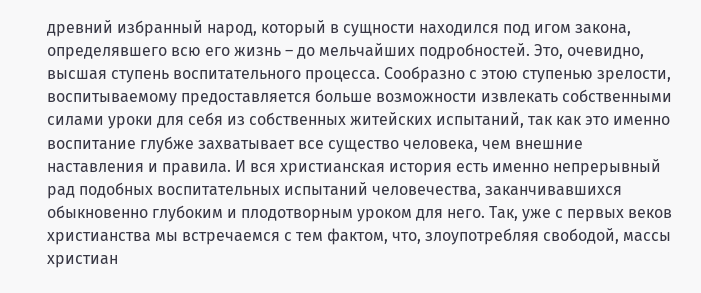древний избранный народ, который в сущности находился под игом закона, определявшего всю его жизнь – до мельчайших подробностей. Это, очевидно, высшая ступень воспитательного процесса. Сообразно с этою ступенью зрелости, воспитываемому предоставляется больше возможности извлекать собственными силами уроки для себя из собственных житейских испытаний, так как это именно воспитание глубже захватывает все существо человека, чем внешние наставления и правила. И вся христианская история есть именно непрерывный рад подобных воспитательных испытаний человечества, заканчивавшихся обыкновенно глубоким и плодотворным уроком для него. Так, уже с первых веков христианства мы встречаемся с тем фактом, что, злоупотребляя свободой, массы христиан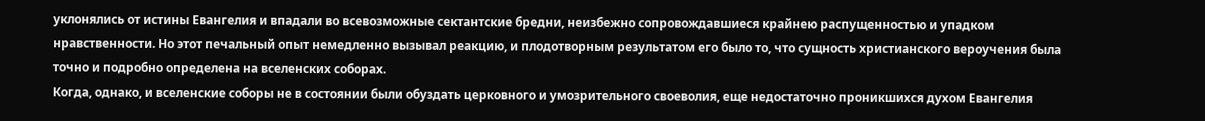уклонялись от истины Евангелия и впадали во всевозможные сектантские бредни, неизбежно сопровождавшиеся крайнею распущенностью и упадком нравственности. Но этот печальный опыт немедленно вызывал реакцию, и плодотворным результатом его было то, что сущность христианского вероучения была точно и подробно определена на вселенских соборах.
Когда, однако, и вселенские соборы не в состоянии были обуздать церковного и умозрительного своеволия, еще недостаточно проникшихся духом Евангелия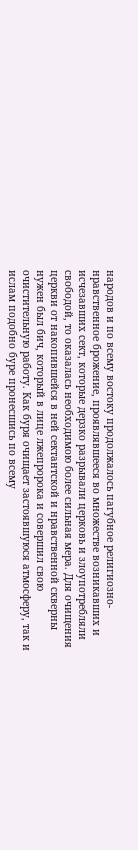народов и по всему востоку продолжалось пагубное религиозно-нравственное брожение, проявлявшееся во множестве возникавших и исчезавших сект, которые дерзко разрывали церковь и злоупотребляли свободой, то оказалась необходимою более сильная мера. Для очищения церкви от накопившейся в ней сектантской и нравственной скверны нужен был бич, который в лице лжепророка и совершил свою очистительную работу. Как буря очищает застоявшуюся атмосферу, так и ислам подобно буре пронесшись по всему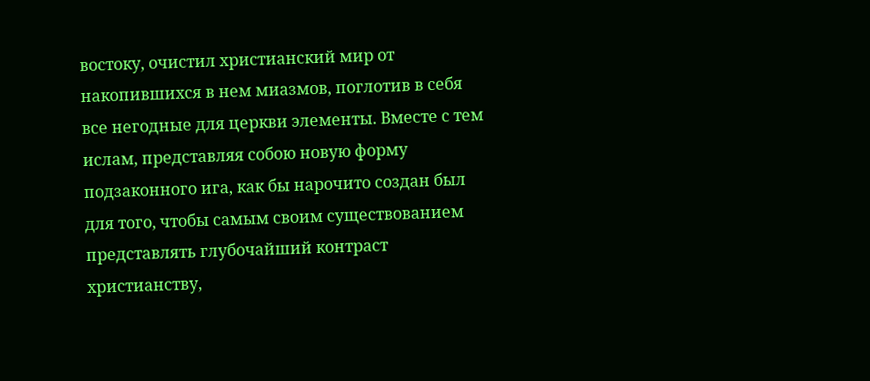востоку, очистил христианский мир от накопившихся в нем миазмов, поглотив в себя все негодные для церкви элементы. Вместе с тем ислам, представляя собою новую форму подзаконного ига, как бы нарочито создан был для того, чтобы самым своим существованием представлять глубочайший контраст христианству,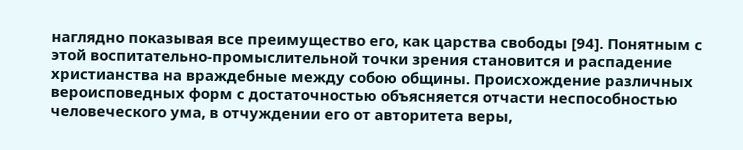наглядно показывая все преимущество его, как царства свободы [94]. Понятным с этой воспитательно-промыслительной точки зрения становится и распадение христианства на враждебные между собою общины. Происхождение различных вероисповедных форм с достаточностью объясняется отчасти неспособностью человеческого ума, в отчуждении его от авторитета веры,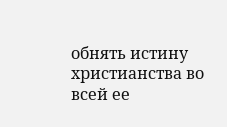обнять истину христианства во всей ее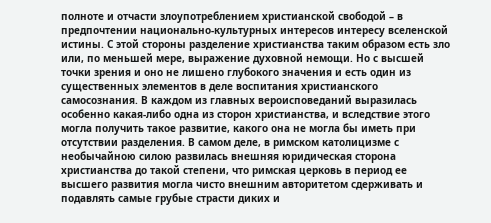полноте и отчасти злоупотреблением христианской свободой – в предпочтении национально-культурных интересов интересу вселенской истины. С этой стороны разделение христианства таким образом есть зло или, по меньшей мере, выражение духовной немощи. Но с высшей точки зрения и оно не лишено глубокого значения и есть один из существенных элементов в деле воспитания христианского самосознания. В каждом из главных вероисповеданий выразилась особенно какая-либо одна из сторон христианства, и вследствие этого могла получить такое развитие, какого она не могла бы иметь при отсутствии разделения. В самом деле, в римском католицизме с необычайною силою развилась внешняя юридическая сторона христианства до такой степени, что римская церковь в период ее высшего развития могла чисто внешним авторитетом сдерживать и подавлять самые грубые страсти диких и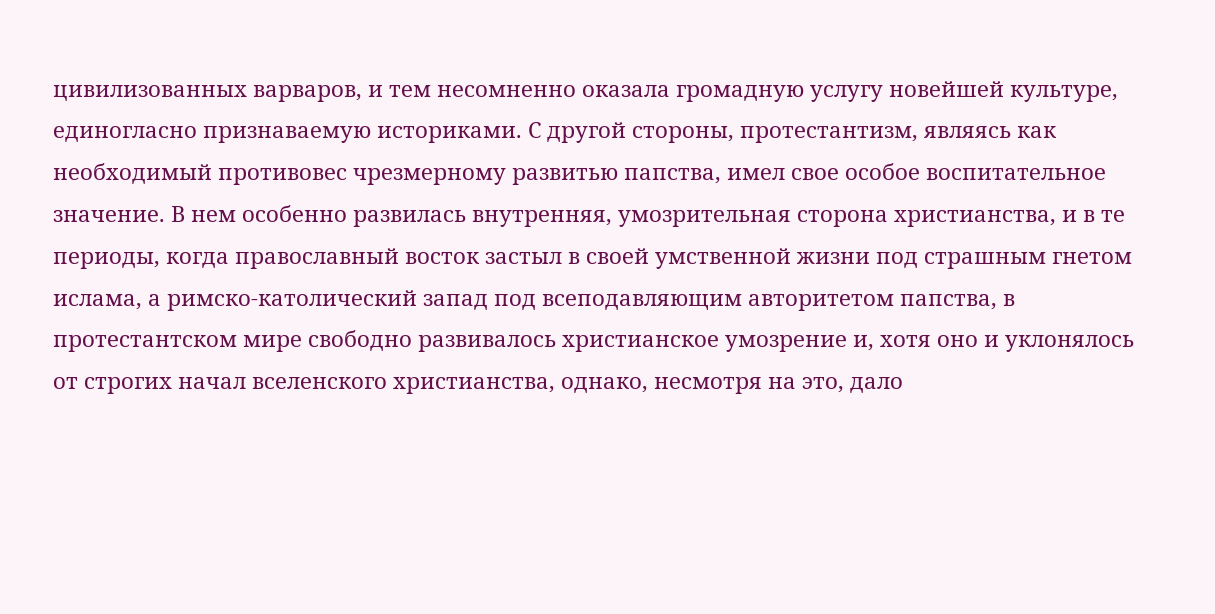цивилизованных варваров, и тем несомненно оказала громадную услугу новейшей культуре, единогласно признаваемую историками. С другой стороны, протестантизм, являясь как необходимый противовес чрезмерному развитью папства, имел свое особое воспитательное значение. В нем особенно развилась внутренняя, умозрительная сторона христианства, и в те периоды, когда православный восток застыл в своей умственной жизни под страшным гнетом ислама, а римско-католический запад под всеподавляющим авторитетом папства, в протестантском мире свободно развивалось христианское умозрение и, хотя оно и уклонялось от строгих начал вселенского христианства, однако, несмотря на это, дало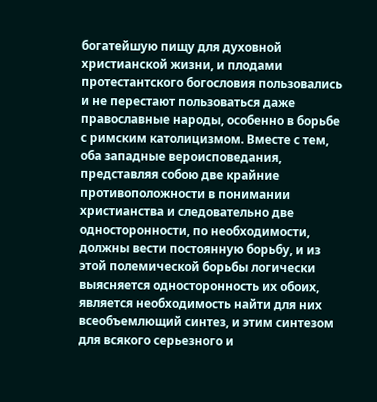богатейшую пищу для духовной христианской жизни, и плодами протестантского богословия пользовались и не перестают пользоваться даже православные народы, особенно в борьбе с римским католицизмом. Вместе с тем, оба западные вероисповедания, представляя собою две крайние противоположности в понимании христианства и следовательно две односторонности, по необходимости, должны вести постоянную борьбу, и из этой полемической борьбы логически выясняется односторонность их обоих, является необходимость найти для них всеобъемлющий синтез, и этим синтезом для всякого серьезного и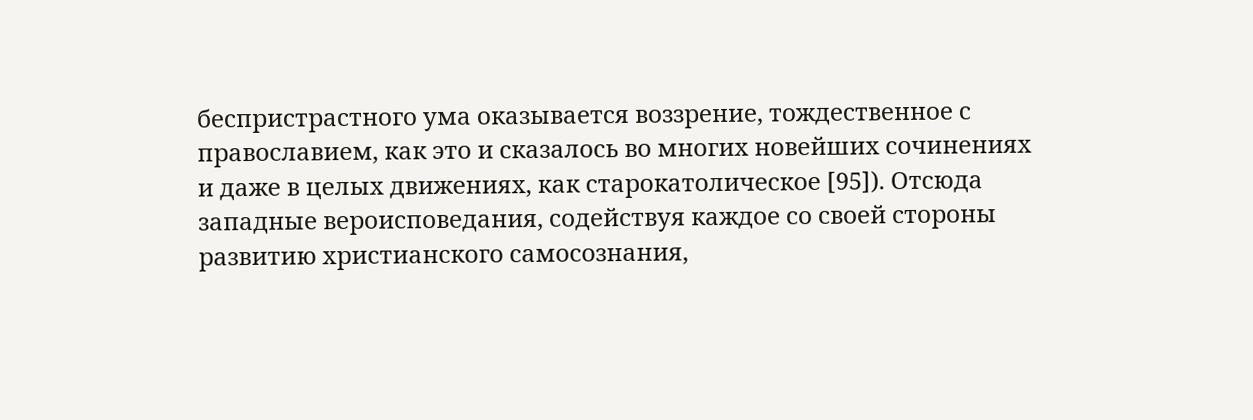беспристрастного ума оказывается воззрение, тождественное с православием, как это и сказалось во многих новейших сочинениях и даже в целых движениях, как старокатолическое [95]). Отсюда западные вероисповедания, содействуя каждое со своей стороны развитию христианского самосознания,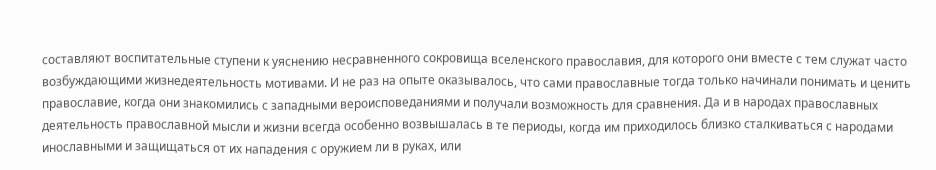составляют воспитательные ступени к уяснению несравненного сокровища вселенского православия, для которого они вместе с тем служат часто возбуждающими жизнедеятельность мотивами. И не раз на опыте оказывалось, что сами православные тогда только начинали понимать и ценить православие, когда они знакомились с западными вероисповеданиями и получали возможность для сравнения. Да и в народах православных деятельность православной мысли и жизни всегда особенно возвышалась в те периоды, когда им приходилось близко сталкиваться с народами инославными и защищаться от их нападения с оружием ли в руках, или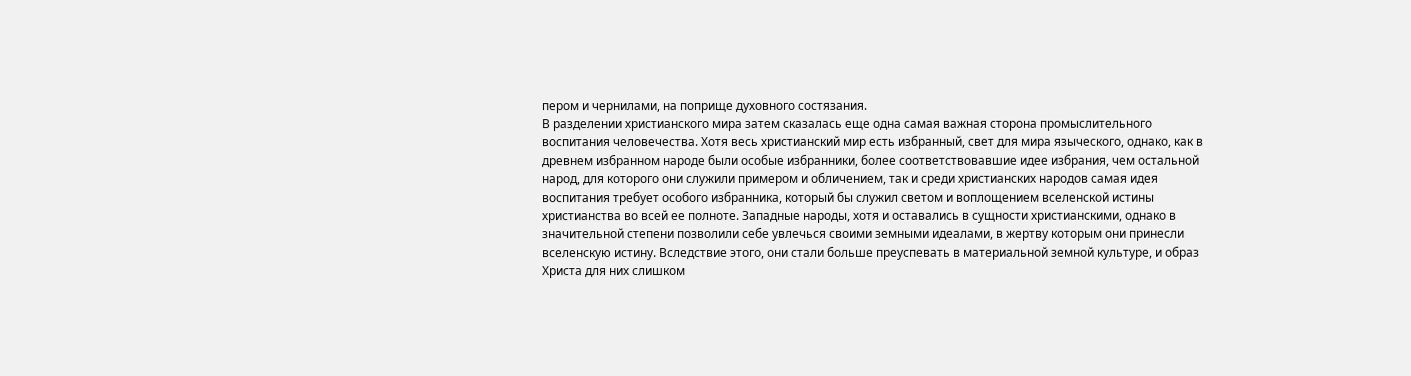пером и чернилами, на поприще духовного состязания.
В разделении христианского мира затем сказалась еще одна самая важная сторона промыслительного воспитания человечества. Хотя весь христианский мир есть избранный, свет для мира языческого, однако, как в древнем избранном народе были особые избранники, более соответствовавшие идее избрания, чем остальной народ, для которого они служили примером и обличением, так и среди христианских народов самая идея воспитания требует особого избранника, который бы служил светом и воплощением вселенской истины христианства во всей ее полноте. Западные народы, хотя и оставались в сущности христианскими, однако в значительной степени позволили себе увлечься своими земными идеалами, в жертву которым они принесли вселенскую истину. Вследствие этого, они стали больше преуспевать в материальной земной культуре, и образ Христа для них слишком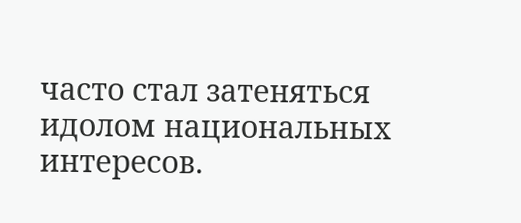часто стал затеняться идолом национальных интересов.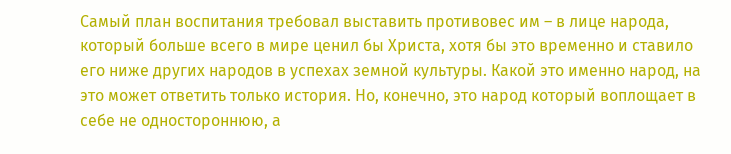Самый план воспитания требовал выставить противовес им – в лице народа, который больше всего в мире ценил бы Христа, хотя бы это временно и ставило его ниже других народов в успехах земной культуры. Какой это именно народ, на это может ответить только история. Но, конечно, это народ который воплощает в себе не одностороннюю, а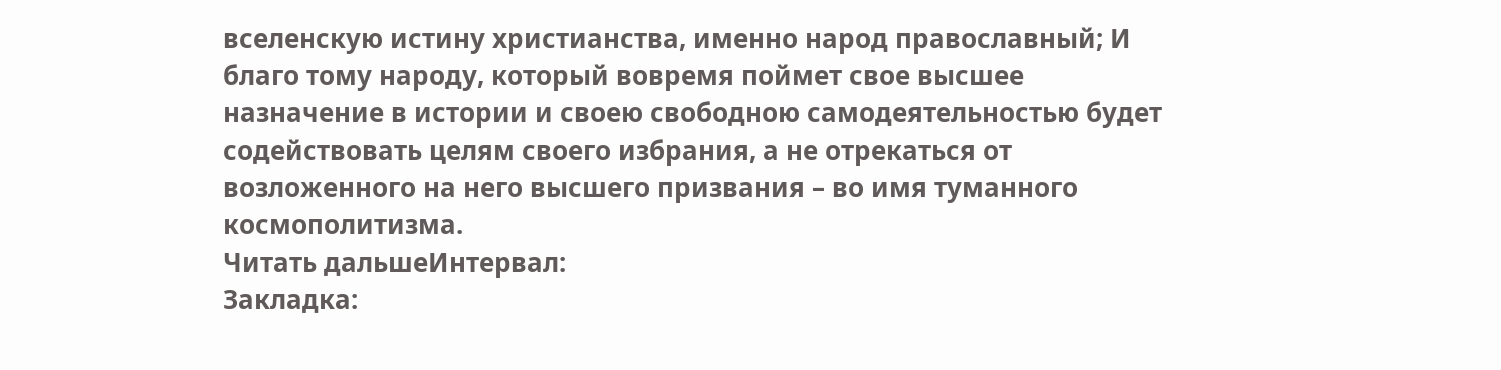вселенскую истину христианства, именно народ православный; И благо тому народу, который вовремя поймет свое высшее назначение в истории и своею свободною самодеятельностью будет содействовать целям своего избрания, а не отрекаться от возложенного на него высшего призвания – во имя туманного космополитизма.
Читать дальшеИнтервал:
Закладка: